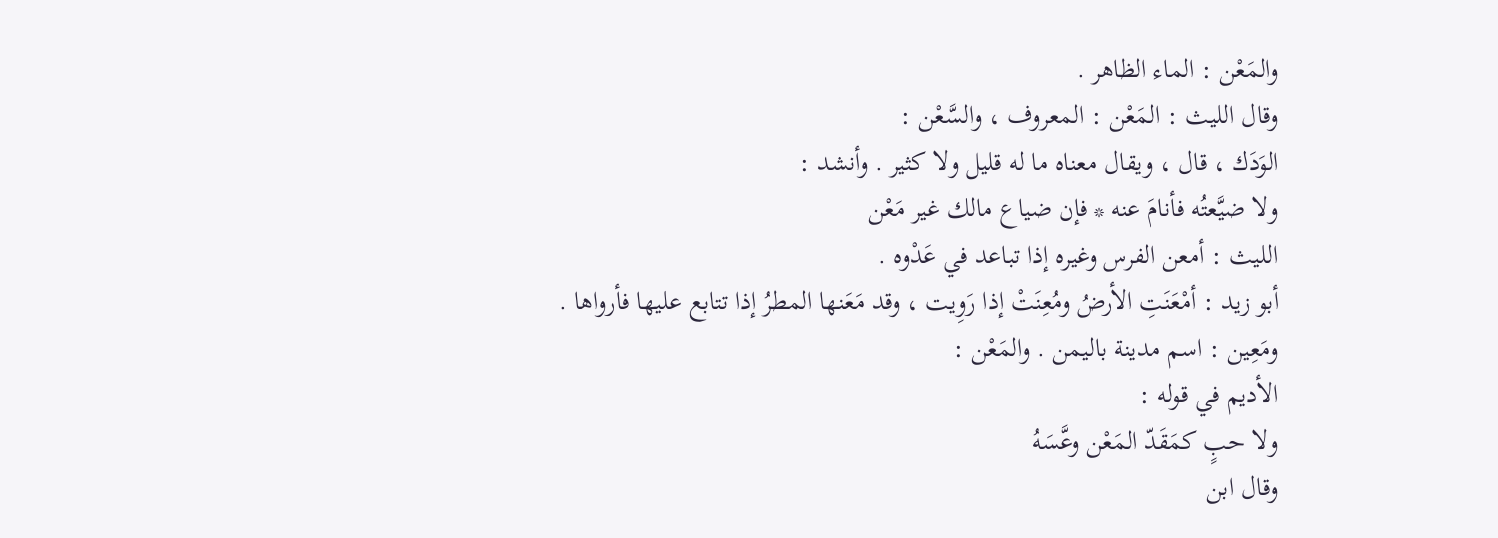والمَعْن : الماء الظاهر .
وقال الليث : المَعْن : المعروف ، والسَّعْن :
الوَدَك ، قال ، ويقال معناه ما له قليل ولا كثير . وأنشد :
ولا ضيَّعتُه فأنامَ عنه * فإن ضياع مالك غير مَعْن
الليث : أمعن الفرس وغيره إذا تباعد في عَدْوه .
أبو زيد : أمْعَنَتِ الأرضُ ومُعِنَتْ إذا رَوِيت ، وقد مَعَنها المطرُ إذا تتابع عليها فأرواها .
ومَعِين : اسم مدينة باليمن . والمَعْن :
الأديم في قوله :
ولا حبٍ كمَقَدّ المَعْن وعَّسَهُ
وقال ابن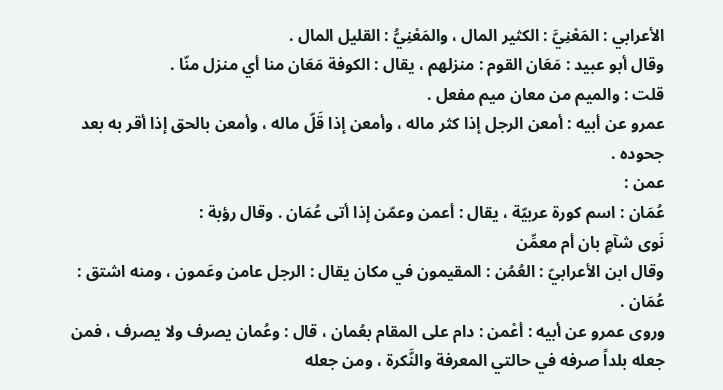الأعرابي : المَعْنِيَّ : الكثير المال ، والمَعْنِيُّ : القليل المال .
وقال أبو عبيد : مَعَان القوم : منزلهم ، يقال : الكوفة مَعَان منا أي منزل منّا .
قلت : والميم من معان ميم مفعل .
عمرو عن أبيه : أمعن الرجل إذا كثر ماله ، وأمعن إذا قَلّ ماله ، وأمعن بالحق إذا أقر به بعد جحوده .
عمن :
عُمَان : اسم كورة عربيّة ، يقال : أعمن وعمّن إذا أتى عُمَان . وقال رؤبة :
نَوى شآمٍ بان أم معمِّن
وقال ابن الأعرابيّ : العُمُن : المقيمون في مكان يقال : الرجل عامن وعَمون ، ومنه اشتق : عُمَان .
وروى عمرو عن أبيه : أعْمن : دام على المقام بعُمان ، قال : وعُمان يصرف ولا يصرف ، فمن جعله بلداً صرفه في حالتي المعرفة والنَّكرة ، ومن جعله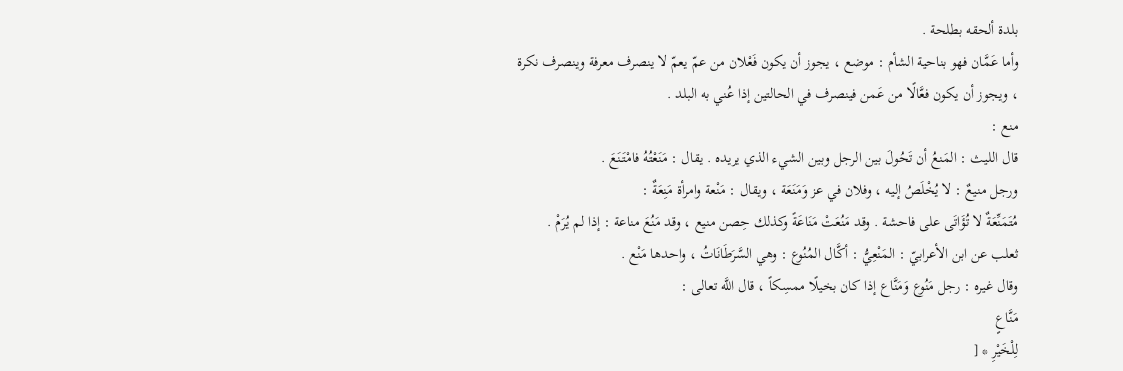بلدة ألحقه بطلحة .
وأما عَمَّان فهو بناحية الشأم : موضع ، يجوز أن يكون فَعْلان من عمّ يعمّ لا ينصرف معرفة وينصرف نكرة ، ويجوز أن يكون فعَّالًا من عَمن فينصرف في الحالتين إذا عُني به البلد .
منع :
قال الليث : المَنعُ أن تَحُولَ بين الرجل وبين الشيء الذي يريده . يقال : مَنَعْتُهُ فامْتَنَعَ .
ورجل منيعٌ : لا يُخْلَصُ إليه ، وفلان في عز وَمَنَعَة ، ويقال : مَنْعة وامرأة مَنِعَةٌ :
مُتَمَنِّعَةٌ لا تُؤَاتَى على فاحشة . وقد مَنُعَتْ مَنَاعَةً وكذلك حِصن منيع ، وقد مَنُعَ مناعة : إذا لم يُرَمْ .
ثعلب عن ابن الأعرابيّ : المَنْعِيُّ : أكَّال المُنُوع : وهي السَّرَطَانَاتُ ، واحدها مَنْع .
وقال غيره : رجل مَنُوع وَمَنَّاع إذا كان بخيلًا ممسِكاً ، قال اللَّه تعالى :
مَنَّاعٍ
لِلْخَيْرِ * [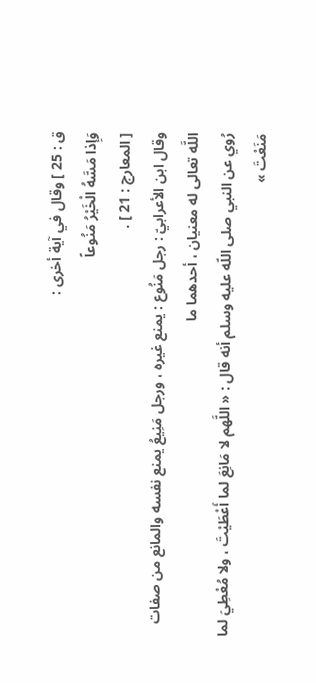ق : 25 ] وقال في آية أخرى :
وَإِذا مَسَّهُ الْخَيْرُ مَنُوعاً
[ المعارج : 21 ] .
وقال ابن الأعرابيّ : رجل مَنُوع : يمنع غيره ، ورجل مَنِيعُ يمنع نفسه والمانع من صفات اللَّه تعالى له معنيان ، أحدهما ما
رُوي عن النبي صلى اللّه عليه وسلم أنه قال : « اللَّهم لا مَانِعَ لما أَعْطَيْتَ ، ولا مُعْطِيَ لما مَنَعْتَ »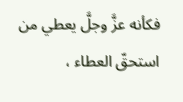فكأنه عزَّ وجلَّ يعطي من استحقّ العطاء ،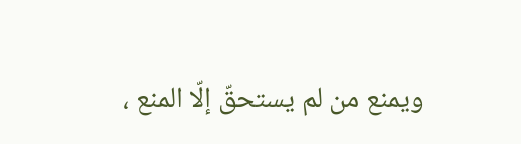ويمنع من لم يستحقّ إلّا المنع ،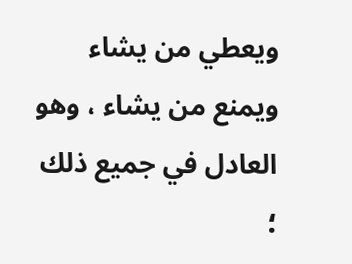ويعطي من يشاء ويمنع من يشاء ، وهو العادل في جميع ذلك ؛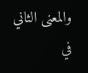والمعنى الثاني في